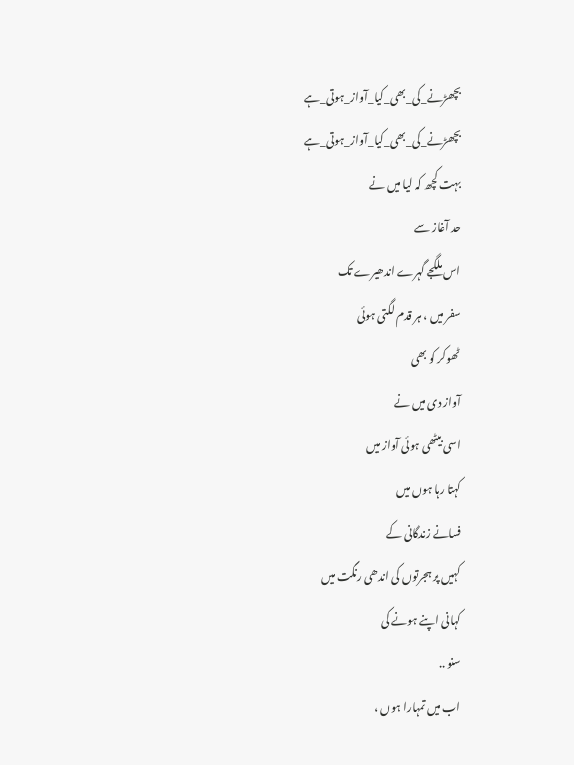بچھڑنے_کی_بھی_کیا_آواز_ہوتی_ہے
بچھڑنے_کی_بھی_کیا_آواز_ہوتی_ہے
بہت کچھ کہ لیا میں نے
حد آغاز سے
اس ملگجے گہرے اندھیرے تک
سفر میں ، ہر قدم لگتی ہوئی
ٹھوکر کو بھی
آواز دی میں نے
اسی بیٹھی ہوئی آواز میں
کہتا رہا ہوں میں
فسانے زندگانی کے
کہیں پر ہجرتوں کی اندھی رنگت میں
کہانی اپنے ہونے کی
سنو ..
اب میں تمہارا ہوں ،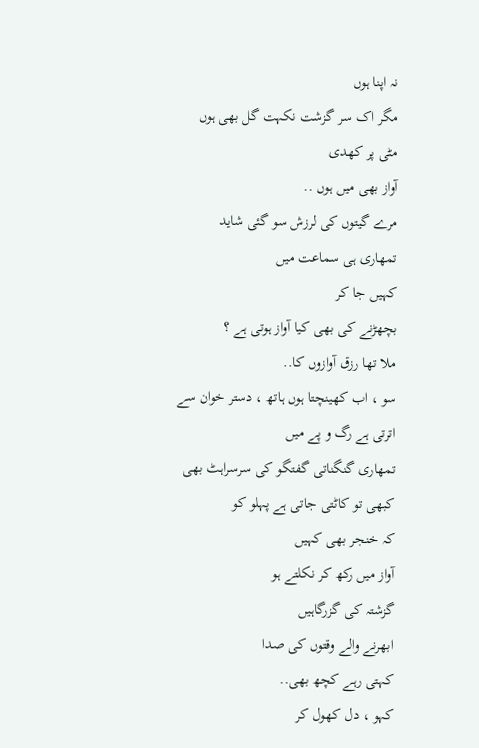نہ اپنا ہوں
مگر اک سر گزشت نکہت گل بھی ہوں
مٹی پر کھدی
آواز بھی میں ہوں ..
مرے گیتوں کی لرزش سو گئی شاید
تمھاری ہی سماعت میں
کہیں جا کر
بچھڑنے کی بھی کیا آواز ہوتی ہے ؟
ملا تھا رزق آوازوں کا..
سو ، اب کھینچتا ہوں ہاتھ ، دستر خوان سے
اترتی ہے رگ و پے میں
تمھاری گنگناتی گفتگو کی سرسراہٹ بھی
کبھی تو کاٹتی جاتی ہے پہلو کو
کہ خنجر بھی کہیں
آواز میں رکھ کر نکلتے ہو
گزشتہ کی گزرگاہیں
ابھرنے والے وقتوں کی صدا
کہتی رہے کچھ بھی..
کہو ، دل کھول کر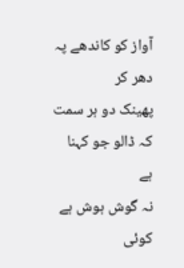آواز کو کاندھے پہ دھر کر
پھینک دو ہر سمت
کہ ڈالو جو کہنا ہے
نہ گوش ہوش ہے کوئی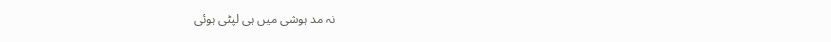نہ مد ہوشی میں ہی لپٹی ہوئی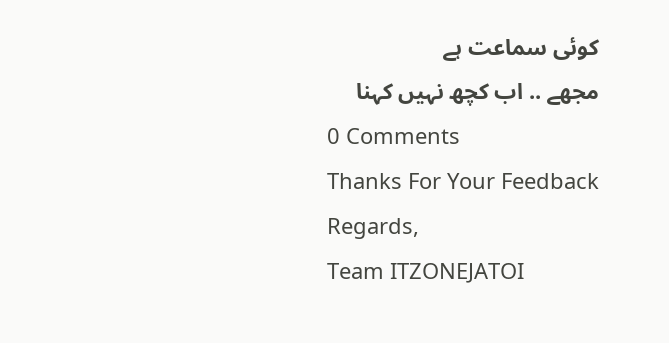کوئی سماعت ہے
مجھے .. اب کچھ نہیں کہنا
0 Comments
Thanks For Your Feedback
Regards,
Team ITZONEJATOI